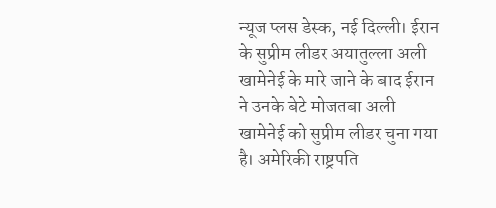न्यूज प्लस डेस्क, नई दिल्ली। ईरान के सुप्रीम लीडर अयातुल्ला अली खामेनेई के मारे जाने के बाद ईरान ने उनके बेटे मोजतबा अली खामेनेई को सुप्रीम लीडर चुना गया है। अमेरिकी राष्ट्रपति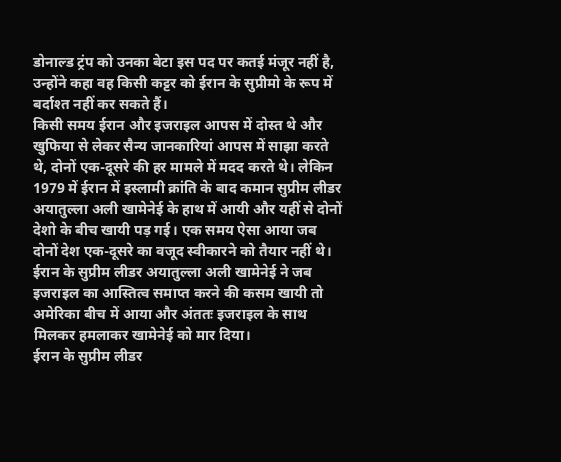डोनाल्ड ट्रंप को उनका बेटा इस पद पर कतई मंजूर नहीं है, उन्होंने कहा वह किसी कट्टर को ईरान के सुप्रीमो के रूप में बर्दाश्त नहीं कर सकते हैं।
किसी समय ईरान और इजराइल आपस में दोस्त थे और खुफिया से लेकर सैन्य जानकारियां आपस में साझा करते थे, दोनों एक-दूसरे की हर मामले में मदद करते थे। लेकिन 1979 में ईरान में इस्लामी क्रांति के बाद कमान सुप्रीम लीडर अयातुल्ला अली खामेनेई के हाथ में आयी और यहीं से दोनों देशो के बीच खायी पड़ गई। एक समय ऐसा आया जब दोनों देश एक-दूसरे का वजूद स्वीकारने को तैयार नहीं थे। ईरान के सुप्रीम लीडर अयातुल्ला अली खामेनेई ने जब इजराइल का आस्तित्व समाप्त करने की कसम खायी तो अमेरिका बीच में आया और अंततः इजराइल के साथ मिलकर हमलाकर खामेनेई को मार दिया।
ईरान के सुप्रीम लीडर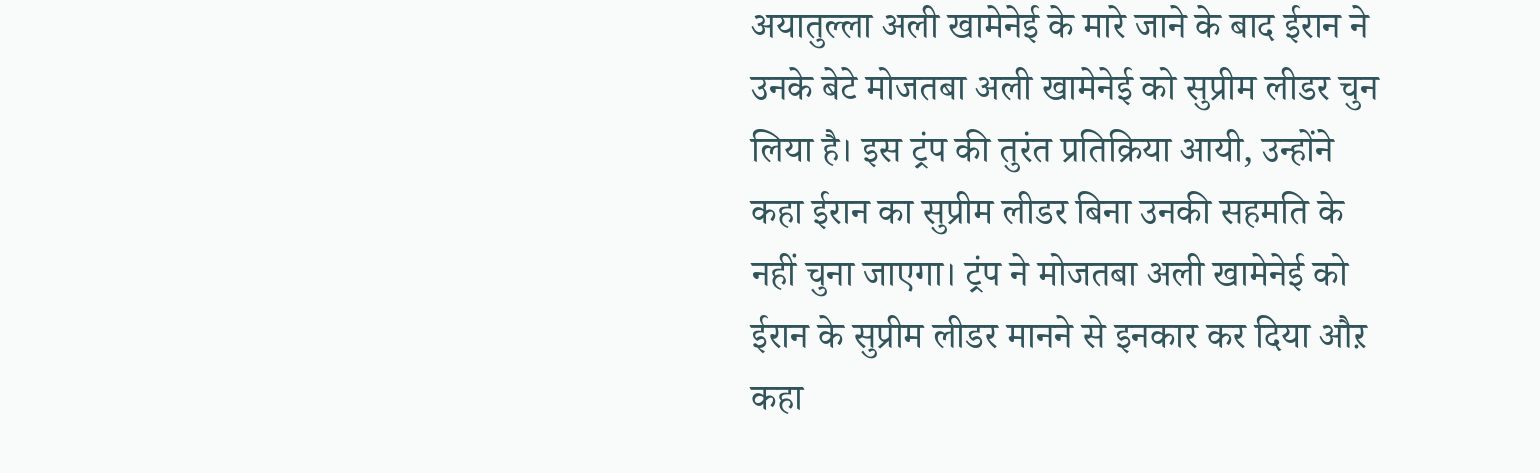अयातुल्ला अली खामेनेई के मारे जाने के बाद ईरान ने उनके बेटे मोजतबा अली खामेनेई को सुप्रीम लीडर चुन लिया है। इस ट्रंप की तुरंत प्रतिक्रिया आयी, उन्होंने कहा ईरान का सुप्रीम लीडर बिना उनकी सहमति के नहीं चुना जाएगा। ट्रंप ने मोजतबा अली खामेनेई को ईरान के सुप्रीम लीडर मानने से इनकार कर दिया औऱ कहा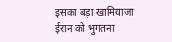इसका बड़ा खामियाजा ईरान को भुगतना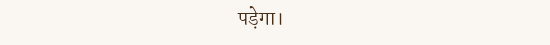पड़ेगा।